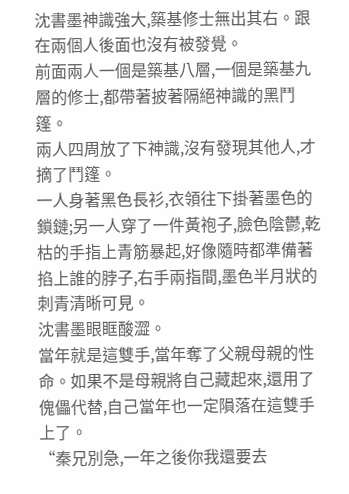沈書墨神識強大,築基修士無出其右。跟在兩個人後面也沒有被發覺。
前面兩人一個是築基八層,一個是築基九層的修士,都帶著披著隔絕神識的黑鬥篷。
兩人四周放了下神識,沒有發現其他人,才摘了鬥篷。
一人身著黑色長衫,衣領往下掛著墨色的鎖鏈;另一人穿了一件黃袍子,臉色陰鬱,乾枯的手指上青筋暴起,好像隨時都準備著掐上誰的脖子,右手兩指間,墨色半月狀的刺青清晰可見。
沈書墨眼眶酸澀。
當年就是這雙手,當年奪了父親母親的性命。如果不是母親將自己藏起來,還用了傀儡代替,自己當年也一定隕落在這雙手上了。
“秦兄別急,一年之後你我還要去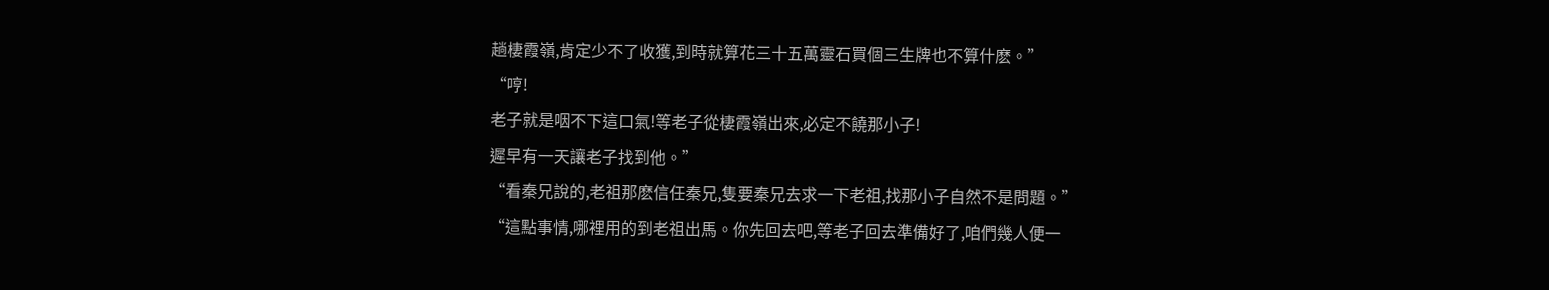趟棲霞嶺,肯定少不了收獲,到時就算花三十五萬靈石買個三生牌也不算什麽。”
“哼!
老子就是咽不下這口氣!等老子從棲霞嶺出來,必定不饒那小子!
遲早有一天讓老子找到他。”
“看秦兄說的,老祖那麽信任秦兄,隻要秦兄去求一下老祖,找那小子自然不是問題。”
“這點事情,哪裡用的到老祖出馬。你先回去吧,等老子回去準備好了,咱們幾人便一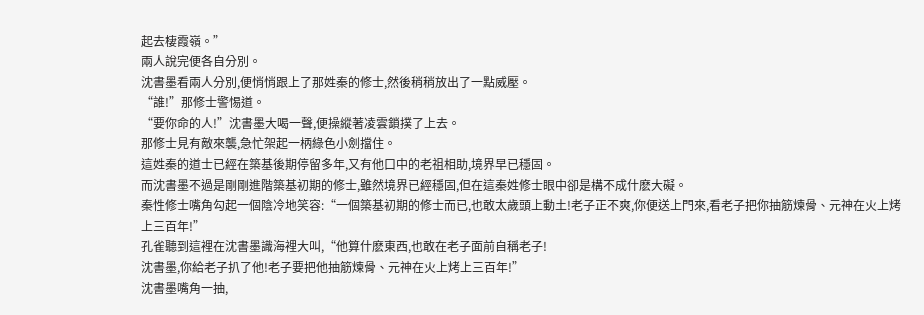起去棲霞嶺。”
兩人說完便各自分別。
沈書墨看兩人分別,便悄悄跟上了那姓秦的修士,然後稍稍放出了一點威壓。
“誰!”那修士警惕道。
“要你命的人!”沈書墨大喝一聲,便操縱著凌雲鎖撲了上去。
那修士見有敵來襲,急忙架起一柄綠色小劍擋住。
這姓秦的道士已經在築基後期停留多年,又有他口中的老祖相助,境界早已穩固。
而沈書墨不過是剛剛進階築基初期的修士,雖然境界已經穩固,但在這秦姓修士眼中卻是構不成什麽大礙。
秦性修士嘴角勾起一個陰冷地笑容:“一個築基初期的修士而已,也敢太歲頭上動土!老子正不爽,你便送上門來,看老子把你抽筋煉骨、元神在火上烤上三百年!”
孔雀聽到這裡在沈書墨識海裡大叫,“他算什麽東西,也敢在老子面前自稱老子!
沈書墨,你給老子扒了他!老子要把他抽筋煉骨、元神在火上烤上三百年!”
沈書墨嘴角一抽,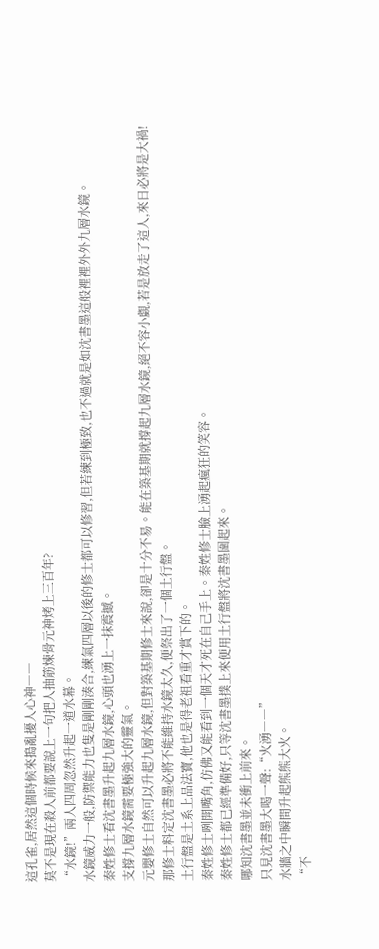這孔雀,居然這個時候來搗亂擾人心神――
莫不是現在殺人前都要說上一句把人抽筋煉骨元神烤上三百年?
“水鏡!”兩人四周忽然升起一道水幕。
水鏡威力一般,防禦能力也隻是剛剛湊合,練氣四層以後的修士都可以修習,但若練到極致,也不過就是如沈書墨這般裡裡外外九層水鏡。
秦姓修士看沈書墨升起九層水鏡,心頭也湧上一抹震撼。
支撐九層水鏡需要極強大的靈氣。
元嬰修士自然可以升起九層水鏡,但對築基期修士來說,卻是十分不易。能在築基期就撐起九層水鏡,絕不容小覷,若是放走了這人,來日必將是大禍!
那修士料定沈書墨必將不能維持水鏡太久,便祭出了一個土行盤。
土行盤是土系上品法寶,他也是得老祖看重才賞下的。
秦姓修士咧開嘴角,仿佛又能看到一個天才死在自己手上。秦姓修士臉上湧起瘋狂的笑容。
秦姓修士都已經準備好,只等沈書墨撲上來便用土行盤將沈書墨圍起來。
哪知沈書墨並未衝上前來。
只見沈書墨大喝一聲:“火湧――”
水牆之中瞬間升起熊熊大火。
“不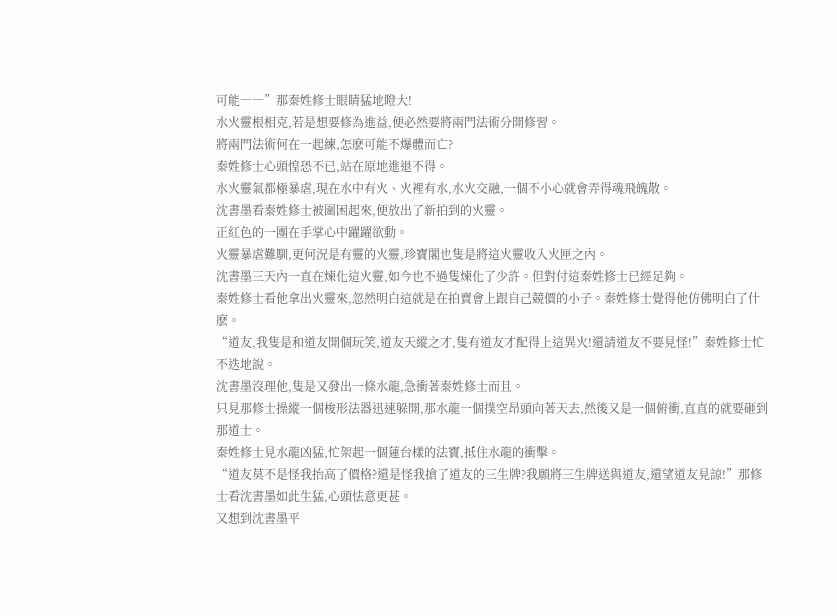可能――”那秦姓修士眼睛猛地瞪大!
水火靈根相克,若是想要修為進益,便必然要將兩門法術分開修習。
將兩門法術何在一起練,怎麽可能不爆體而亡?
秦姓修士心頭惶恐不已,站在原地進退不得。
水火靈氣都極暴虐,現在水中有火、火裡有水,水火交融,一個不小心就會弄得魂飛魄散。
沈書墨看秦姓修士被圍困起來,便放出了新拍到的火靈。
正紅色的一團在手掌心中躍躍欲動。
火靈暴虐難馴,更何況是有靈的火靈,珍寶閣也隻是將這火靈收入火匣之內。
沈書墨三天內一直在煉化這火靈,如今也不過隻煉化了少許。但對付這秦姓修士已經足夠。
秦姓修士看他拿出火靈來,忽然明白這就是在拍賣會上跟自己競價的小子。秦姓修士覺得他仿佛明白了什麽。
“道友,我隻是和道友開個玩笑,道友天縱之才,隻有道友才配得上這異火!還請道友不要見怪!”秦姓修士忙不迭地說。
沈書墨沒理他,隻是又發出一條水龍,急衝著秦姓修士而且。
只見那修士操縱一個梭形法器迅速躲開,那水龍一個撲空昂頭向著天去,然後又是一個俯衝,直直的就要砸到那道士。
秦姓修士見水龍凶猛,忙架起一個蓮台樣的法寶,抵住水龍的衝擊。
“道友莫不是怪我抬高了價格?還是怪我搶了道友的三生牌?我願將三生牌送與道友,還望道友見諒!”那修士看沈書墨如此生猛,心頭怯意更甚。
又想到沈書墨平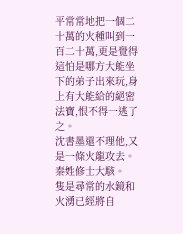平常常地把一個二十萬的火種叫到一百二十萬,更是覺得這怕是哪方大能坐下的弟子出來玩,身上有大能給的絕密法寶,恨不得一逃了之。
沈書墨還不理他,又是一條火龍攻去。
秦姓修士大駭。
隻是尋常的水鏡和火湧已經將自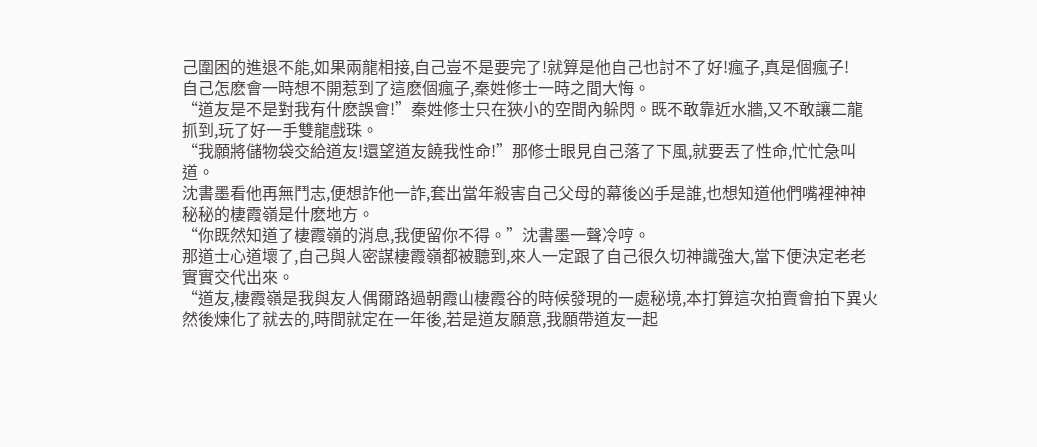己圍困的進退不能,如果兩龍相接,自己豈不是要完了!就算是他自己也討不了好!瘋子,真是個瘋子!
自己怎麽會一時想不開惹到了這麽個瘋子,秦姓修士一時之間大悔。
“道友是不是對我有什麽誤會!”秦姓修士只在狹小的空間內躲閃。既不敢靠近水牆,又不敢讓二龍抓到,玩了好一手雙龍戲珠。
“我願將儲物袋交給道友!還望道友饒我性命!”那修士眼見自己落了下風,就要丟了性命,忙忙急叫道。
沈書墨看他再無鬥志,便想詐他一詐,套出當年殺害自己父母的幕後凶手是誰,也想知道他們嘴裡神神秘秘的棲霞嶺是什麽地方。
“你既然知道了棲霞嶺的消息,我便留你不得。”沈書墨一聲冷哼。
那道士心道壞了,自己與人密謀棲霞嶺都被聽到,來人一定跟了自己很久切神識強大,當下便決定老老實實交代出來。
“道友,棲霞嶺是我與友人偶爾路過朝霞山棲霞谷的時候發現的一處秘境,本打算這次拍賣會拍下異火然後煉化了就去的,時間就定在一年後,若是道友願意,我願帶道友一起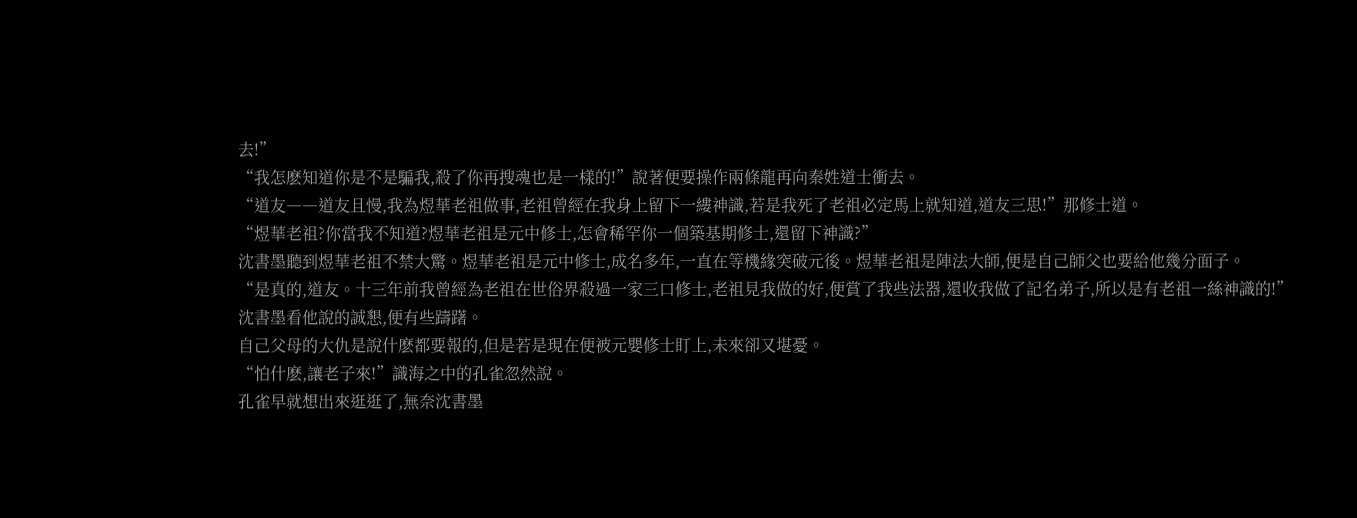去!”
“我怎麽知道你是不是騙我,殺了你再搜魂也是一樣的!”說著便要操作兩條龍再向秦姓道士衝去。
“道友――道友且慢,我為煜華老祖做事,老祖曾經在我身上留下一縷神識,若是我死了老祖必定馬上就知道,道友三思!”那修士道。
“煜華老祖?你當我不知道?煜華老祖是元中修士,怎會稀罕你一個築基期修士,還留下神識?”
沈書墨聽到煜華老祖不禁大驚。煜華老祖是元中修士,成名多年,一直在等機緣突破元後。煜華老祖是陣法大師,便是自己師父也要給他幾分面子。
“是真的,道友。十三年前我曾經為老祖在世俗界殺過一家三口修士,老祖見我做的好,便賞了我些法器,還收我做了記名弟子,所以是有老祖一絲神識的!”
沈書墨看他說的誠懇,便有些躊躇。
自己父母的大仇是說什麽都要報的,但是若是現在便被元嬰修士盯上,未來卻又堪憂。
“怕什麽,讓老子來!”識海之中的孔雀忽然說。
孔雀早就想出來逛逛了,無奈沈書墨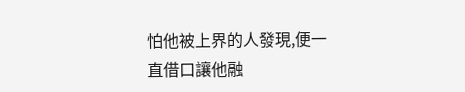怕他被上界的人發現,便一直借口讓他融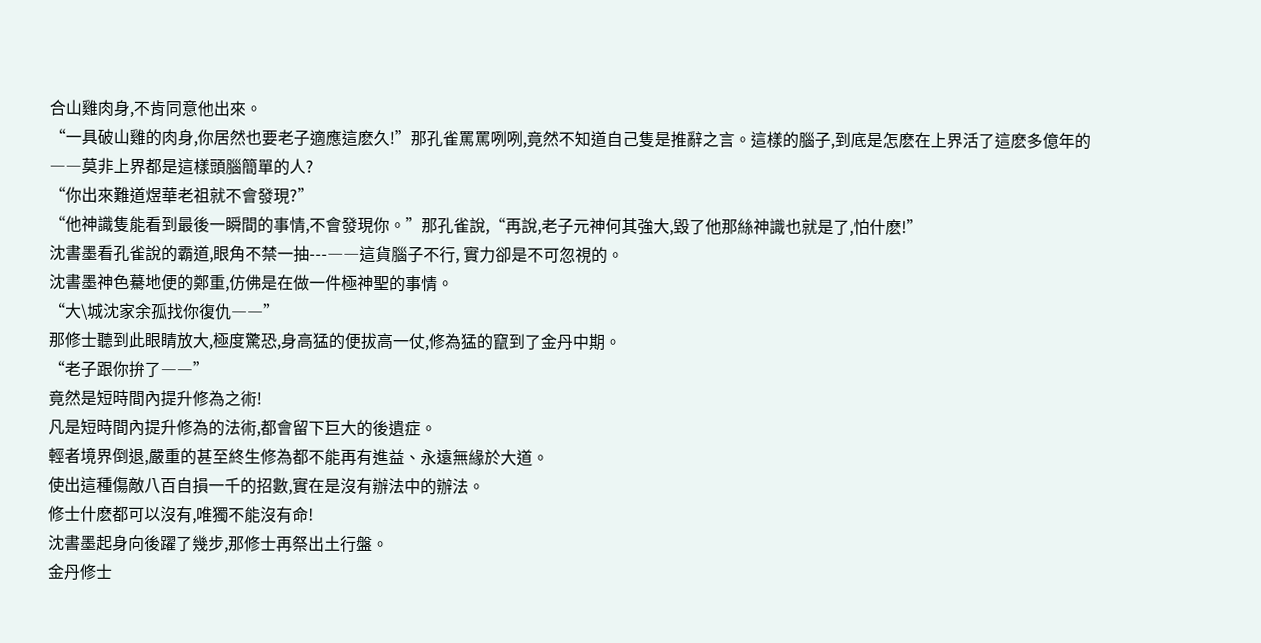合山雞肉身,不肯同意他出來。
“一具破山雞的肉身,你居然也要老子適應這麽久!”那孔雀罵罵咧咧,竟然不知道自己隻是推辭之言。這樣的腦子,到底是怎麽在上界活了這麽多億年的――莫非上界都是這樣頭腦簡單的人?
“你出來難道煜華老祖就不會發現?”
“他神識隻能看到最後一瞬間的事情,不會發現你。”那孔雀說,“再說,老子元神何其強大,毀了他那絲神識也就是了,怕什麽!”
沈書墨看孔雀說的霸道,眼角不禁一抽---――這貨腦子不行, 實力卻是不可忽視的。
沈書墨神色驀地便的鄭重,仿佛是在做一件極神聖的事情。
“大\城沈家余孤找你復仇――”
那修士聽到此眼睛放大,極度驚恐,身高猛的便拔高一仗,修為猛的竄到了金丹中期。
“老子跟你拚了――”
竟然是短時間內提升修為之術!
凡是短時間內提升修為的法術,都會留下巨大的後遺症。
輕者境界倒退,嚴重的甚至終生修為都不能再有進益、永遠無緣於大道。
使出這種傷敵八百自損一千的招數,實在是沒有辦法中的辦法。
修士什麽都可以沒有,唯獨不能沒有命!
沈書墨起身向後躍了幾步,那修士再祭出土行盤。
金丹修士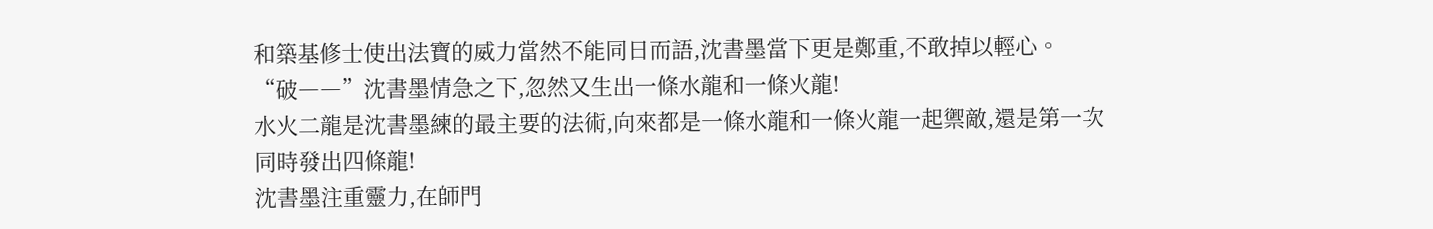和築基修士使出法寶的威力當然不能同日而語,沈書墨當下更是鄭重,不敢掉以輕心。
“破――”沈書墨情急之下,忽然又生出一條水龍和一條火龍!
水火二龍是沈書墨練的最主要的法術,向來都是一條水龍和一條火龍一起禦敵,還是第一次同時發出四條龍!
沈書墨注重靈力,在師門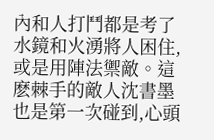內和人打鬥都是考了水鏡和火湧將人困住,或是用陣法禦敵。這麽棘手的敵人沈書墨也是第一次碰到,心頭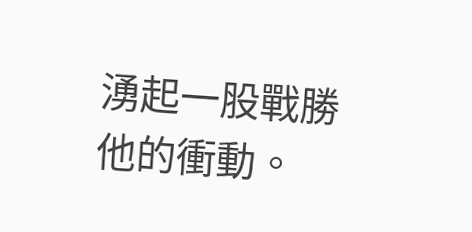湧起一股戰勝他的衝動。